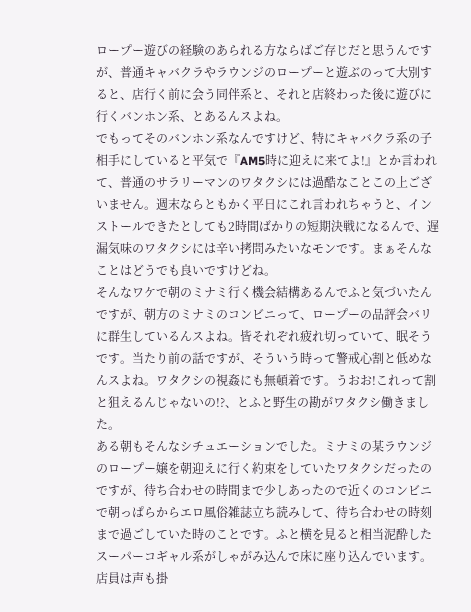ロープー遊びの経験のあられる方ならばご存じだと思うんですが、普通キャバクラやラウンジのロープーと遊ぶのって大別すると、店行く前に会う同伴系と、それと店終わった後に遊びに行くバンホン系、とあるんスよね。
でもってそのバンホン系なんですけど、特にキャバクラ系の子相手にしていると平気で『AM5時に迎えに来てよ!』とか言われて、普通のサラリーマンのワタクシには過酷なことこの上ございません。週末ならともかく平日にこれ言われちゃうと、インストールできたとしても2時間ばかりの短期決戦になるんで、遅漏気味のワタクシには辛い拷問みたいなモンです。まぁそんなことはどうでも良いですけどね。
そんなワケで朝のミナミ行く機会結構あるんでふと気づいたんですが、朝方のミナミのコンビニって、ロープーの品評会バリに群生しているんスよね。皆それぞれ疲れ切っていて、眠そうです。当たり前の話ですが、そういう時って警戒心割と低めなんスよね。ワタクシの視姦にも無頓着です。うおお!これって割と狙えるんじゃないの!?、とふと野生の勘がワタクシ働きました。
ある朝もそんなシチュエーションでした。ミナミの某ラウンジのロープー嬢を朝迎えに行く約束をしていたワタクシだったのですが、待ち合わせの時間まで少しあったので近くのコンビニで朝っぱらからエロ風俗雑誌立ち読みして、待ち合わせの時刻まで過ごしていた時のことです。ふと横を見ると相当泥酔したスーパーコギャル系がしゃがみ込んで床に座り込んでいます。店員は声も掛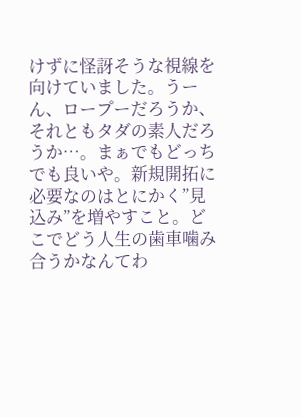けずに怪訝そうな視線を向けていました。うーん、ロープーだろうか、それともタダの素人だろうか…。まぁでもどっちでも良いや。新規開拓に必要なのはとにかく”見込み”を増やすこと。どこでどう人生の歯車噛み合うかなんてわ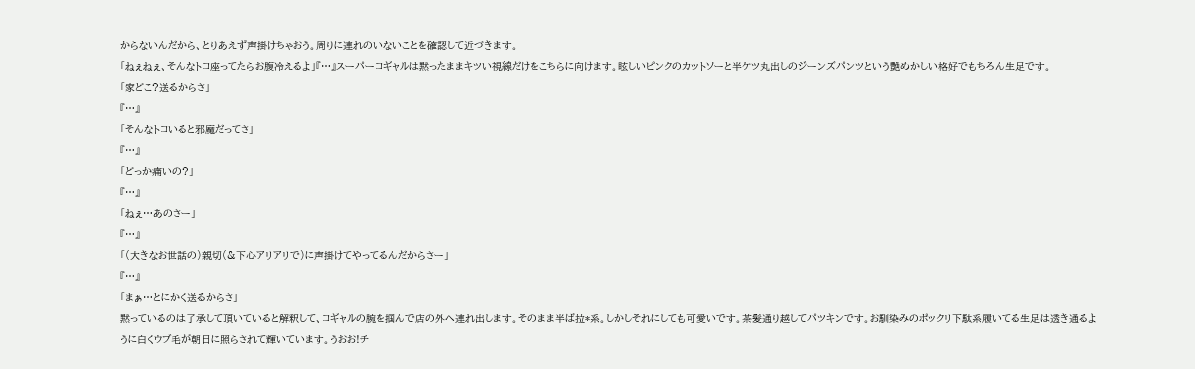からないんだから、とりあえず声掛けちゃおう。周りに連れのいないことを確認して近づきます。
「ねぇねぇ、そんなトコ座ってたらお腹冷えるよ」『…』スーパーコギャルは黙ったままキツい視線だけをこちらに向けます。眩しいピンクのカットソーと半ケツ丸出しのジーンズパンツという艶めかしい格好でもちろん生足です。
「家どこ?送るからさ」
『…』
「そんなトコいると邪魔だってさ」
『…』
「どっか痛いの?」
『…』
「ねぇ…あのさー」
『…』
「(大きなお世話の)親切(&下心アリアリで)に声掛けてやってるんだからさー」
『…』
「まぁ…とにかく送るからさ」
黙っているのは了承して頂いていると解釈して、コギャルの腕を掴んで店の外へ連れ出します。そのまま半ば拉*系。しかしそれにしても可愛いです。茶髪通り越してパツキンです。お馴染みのポックリ下駄系履いてる生足は透き通るように白くウブ毛が朝日に照らされて輝いています。うおお!チ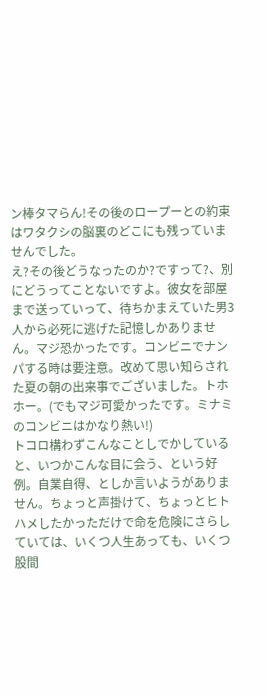ン棒タマらん!その後のロープーとの約束はワタクシの脳裏のどこにも残っていませんでした。
え?その後どうなったのか?ですって?、別にどうってことないですよ。彼女を部屋まで送っていって、待ちかまえていた男3人から必死に逃げた記憶しかありません。マジ恐かったです。コンビニでナンパする時は要注意。改めて思い知らされた夏の朝の出来事でございました。トホホー。(でもマジ可愛かったです。ミナミのコンビニはかなり熱い!)
トコロ構わずこんなことしでかしていると、いつかこんな目に会う、という好例。自業自得、としか言いようがありません。ちょっと声掛けて、ちょっとヒトハメしたかっただけで命を危険にさらしていては、いくつ人生あっても、いくつ股間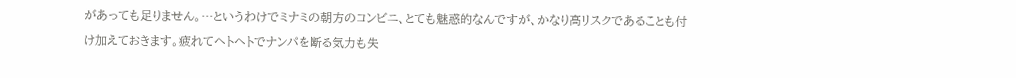があっても足りません。…というわけでミナミの朝方のコンビニ、とても魅惑的なんですが、かなり高リスクであることも付け加えておきます。疲れてヘトヘトでナンパを断る気力も失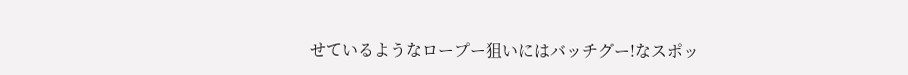せているようなロープー狙いにはバッチグー!なスポッ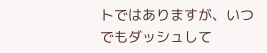トではありますが、いつでもダッシュして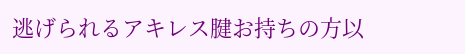逃げられるアキレス腱お持ちの方以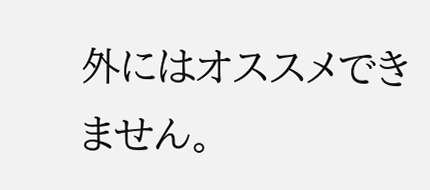外にはオススメできません。